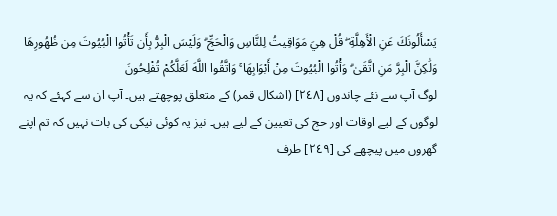يَسْأَلُونَكَ عَنِ الْأَهِلَّةِ ۖ قُلْ هِيَ مَوَاقِيتُ لِلنَّاسِ وَالْحَجِّ ۗ وَلَيْسَ الْبِرُّ بِأَن تَأْتُوا الْبُيُوتَ مِن ظُهُورِهَا وَلَٰكِنَّ الْبِرَّ مَنِ اتَّقَىٰ ۗ وَأْتُوا الْبُيُوتَ مِنْ أَبْوَابِهَا ۚ وَاتَّقُوا اللَّهَ لَعَلَّكُمْ تُفْلِحُونَ
لوگ آپ سے نئے چاندوں [٢٤٨] (اشکال قمر) کے متعلق پوچھتے ہیں۔ آپ ان سے کہئے کہ یہ لوگوں کے لیے اوقات اور حج کی تعیین کے لیے ہیں۔ نیز یہ کوئی نیکی کی بات نہیں کہ تم اپنے گھروں میں پیچھے کی [٢٤٩] طرف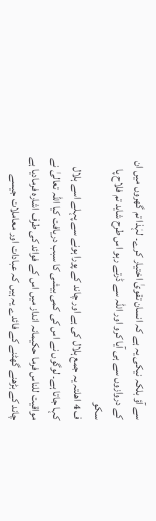سے آؤ بلکہ نیکی یہ ہے کہ انسان تقویٰ اختیار کرے۔ لہٰذا تم گھروں میں ان کے دروازوں سے ہی آیا کرو اور اللہ سے ڈرتے رہو اس طرح شاید تم فلاح پا سکو
ف 4 اھلتہ یہ جمع ہلال کی ہے اور چاند کے پورا ہونے سے پہلے اسے ہلال کہا جاتا ہے۔ لوگوں نے اس کی کمی بیشی کا سبب دریافت کیا اللہ تعالیٰ نے مواقیت للناس فرما حکیمانہ انداز میں اس کے فوائد کی طرف اشارہ فرمادیا ہے چاند کے بڑھنے گھٹنے کے فائدے یہ ہیں کہ عبادات اور معاملات جیسے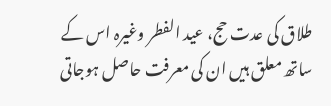طلاق کی عدت حج، عید الفطر وغیرہ اس کے ساتھ معلق ہیں ان کی معرفت حاصل ہوجاتی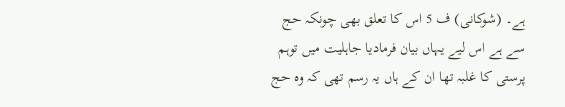ہے۔ (شوکانی) ف 5 اس کا تعلق بھی چونکہ حج سے ہے اس لیے یہاں بیان فرمادیا جاہلیت میں توہم پرستی کا غلبہ تھا ان کے ہاں یہ رسم تھی کہ وہ حج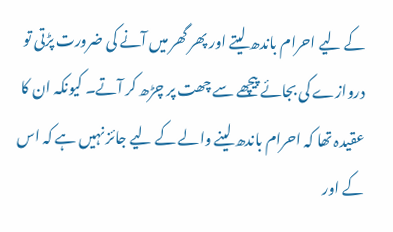کے لیے احرام باندھ لیتے اور پھر گھر میں آنے کی ضرورت پڑتی تو دروازے کی بجائے پیچھے سے چھت پر چڑھ کر آتے۔ کیونکہ ان کا عقیدہ تھا کہ احرام باندھ لینے والے کے لیے جائز نہیں ہے کہ اس کے اور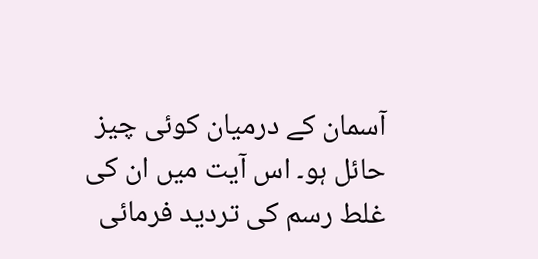آسمان کے درمیان کوئی چیز حائل ہو۔ اس آیت میں ان کی غلط رسم کی تردید فرمائی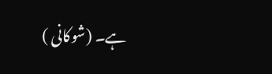ہے۔ (شوکانی )